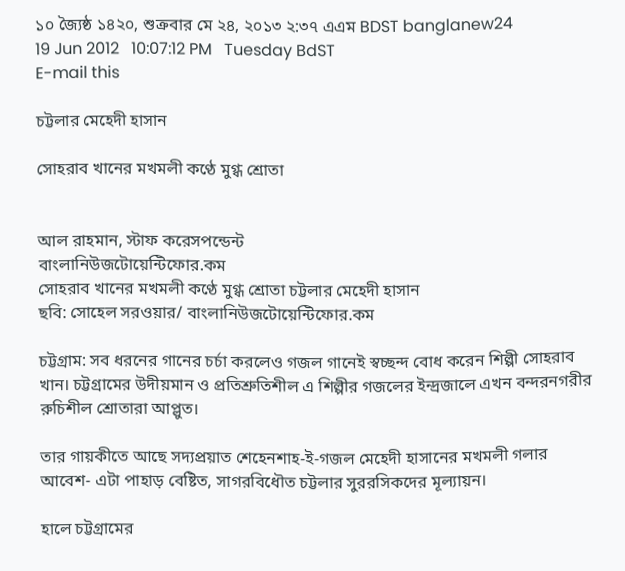১০ জ্যৈষ্ঠ ১৪২০, শুক্রবার মে ২৪, ২০১৩ ২:৩৭ এএম BDST banglanew24
19 Jun 2012   10:07:12 PM   Tuesday BdST
E-mail this

চট্টলার মেহেদী হাসান

সোহরাব খানের মখমলী কণ্ঠে মুগ্ধ শ্রোতা


আল রাহমান, স্টাফ করেসপন্ডেন্ট
বাংলানিউজটোয়েন্টিফোর.কম
সোহরাব খানের মখমলী কণ্ঠে মুগ্ধ শ্রোতা চট্টলার মেহেদী হাসান
ছবি: সোহেল সরওয়ার/ বাংলানিউজটোয়েন্টিফোর.কম

চট্টগ্রাম: সব ধরনের গানের চর্চা করলেও গজল গানেই স্বচ্ছন্দ বোধ করেন শিল্পী সোহরাব খান। চট্টগ্রামের উদীয়মান ও প্রতিশ্রুতিশীল এ শিল্পীর গজলের ইন্দ্রজালে এখন বন্দরনগরীর রুচিশীল শ্রোতারা আপ্লুত।

তার গায়কীতে আছে সদ্যপ্রয়াত শেহেনশাহ-ই-গজল মেহেদী হাসানের মখমলী গলার আবেশ- এটা পাহাড় বেষ্টিত, সাগরবিধৌত চট্টলার সুররসিকদের মূল্যায়ন।

হালে চট্টগ্রামের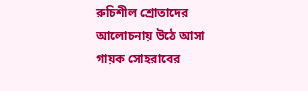রুচিশীল শ্রোতাদের আলোচনায় উঠে আসা গায়ক সোহরাবের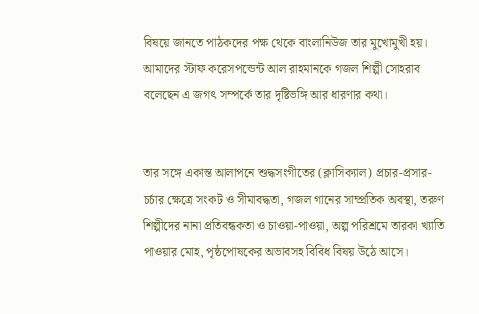বিষয়ে জানতে পাঠকদের পক্ষ থেকে বাংলানিউজ তার মুখোমুখী হয়। আমাদের স্টাফ করেসপন্ডেন্ট আল রাহমানকে গজল শিল্পী সোহরাব বলেছেন এ জগৎ সম্পর্কে তার দৃষ্টিভঙ্গি আর ধারণার কথা।


তার সঙ্গে একান্ত আলাপনে শুদ্ধসংগীতের (ক্লাসিক্যাল) প্রচার-প্রসার-চর্চার ক্ষেত্রে সংকট ও সীমাবদ্ধতা, গজল গানের সাম্প্রতিক অবস্থা, তরুণ শিল্পীদের নানা প্রতিবন্ধকতা ও চাওয়া-পাওয়া, অল্প পরিশ্রমে তারকা খ্যাতি পাওয়ার মোহ, পৃষ্ঠপোষকের অভাবসহ বিবিধ বিষয় উঠে আসে।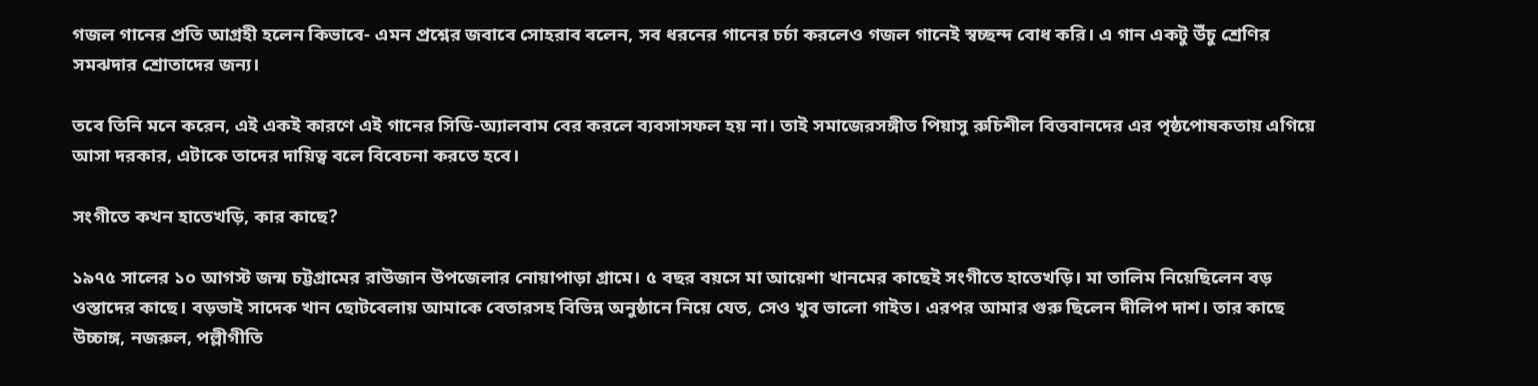গজল গানের প্রতি আগ্রহী হলেন কিভাবে- এমন প্রশ্নের জবাবে সোহরাব বলেন, সব ধরনের গানের চর্চা করলেও গজল গানেই স্বচ্ছন্দ বোধ করি। এ গান একটু উঁচু শ্রেণির সমঝদার শ্রোতাদের জন্য।

তবে তিনি মনে করেন, এই একই কারণে এই গানের সিডি-অ্যালবাম বের করলে ব্যবসাসফল হয় না। তাই সমাজেরসঙ্গীত পিয়াসু রুচিশীল বিত্তবানদের এর পৃষ্ঠপোষকতায় এগিয়ে আসা দরকার, এটাকে তাদের দায়িত্ব বলে বিবেচনা করতে হবে।

সংগীতে কখন হাতেখড়ি, কার কাছে?

১৯৭৫ সালের ১০ আগস্ট জন্ম চট্টগ্রামের রাউজান উপজেলার নোয়াপাড়া গ্রামে। ৫ বছর বয়সে মা আয়েশা খানমের কাছেই সংগীতে হাতেখড়ি। মা তালিম নিয়েছিলেন বড় ওস্তাদের কাছে। বড়ভাই সাদেক খান ছোটবেলায় আমাকে বেতারসহ বিভিন্ন অনুষ্ঠানে নিয়ে যেত, সেও খুব ভালো গাইত। এরপর আমার গুরু ছিলেন দীলিপ দাশ। তার কাছে উচ্চাঙ্গ, নজরুল, পল্লীগীতি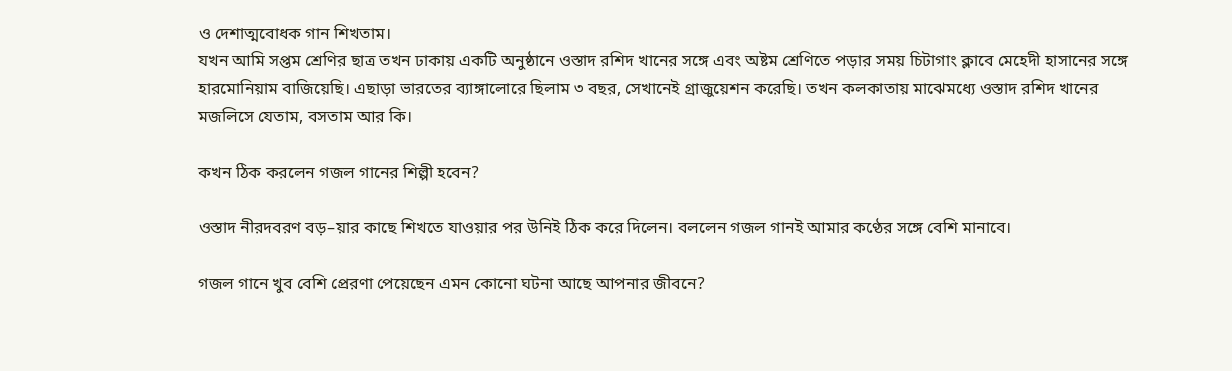ও দেশাত্মবোধক গান শিখতাম।
যখন আমি সপ্তম শ্রেণির ছাত্র তখন ঢাকায় একটি অনুষ্ঠানে ওস্তাদ রশিদ খানের সঙ্গে এবং অষ্টম শ্রেণিতে পড়ার সময় চিটাগাং ক্লাবে মেহেদী হাসানের সঙ্গে হারমোনিয়াম বাজিয়েছি। এছাড়া ভারতের ব্যাঙ্গালোরে ছিলাম ৩ বছর, সেখানেই গ্রাজুয়েশন করেছি। তখন কলকাতায় মাঝেমধ্যে ওস্তাদ রশিদ খানের মজলিসে যেতাম, বসতাম আর কি।

কখন ঠিক করলেন গজল গানের শিল্পী হবেন?

ওস্তাদ নীরদবরণ বড়–য়ার কাছে শিখতে যাওয়ার পর উনিই ঠিক করে দিলেন। বললেন গজল গানই আমার কণ্ঠের সঙ্গে বেশি মানাবে।

গজল গানে খুব বেশি প্রেরণা পেয়েছেন এমন কোনো ঘটনা আছে আপনার জীবনে?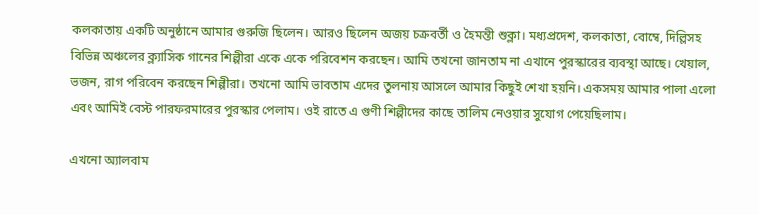কলকাতায় একটি অনুষ্ঠানে আমার গুরুজি ছিলেন। আরও ছিলেন অজয় চক্রবর্তী ও হৈমন্তী শুক্লা। মধ্যপ্রদেশ, কলকাতা, বোম্বে, দিল্লিসহ বিভিন্ন অঞ্চলের ক্ল্যাসিক গানের শিল্পীরা একে একে পরিবেশন করছেন। আমি তখনো জানতাম না এখানে পুরস্কারের ব্যবস্থা আছে। খেয়াল, ভজন, রাগ পরিবেন করছেন শিল্পীরা। তখনো আমি ভাবতাম এদের তুলনায় আসলে আমার কিছুই শেখা হয়নি। একসময় আমার পালা এলো এবং আমিই বেস্ট পারফরমারের পুরস্কার পেলাম। ওই রাতে এ গুণী শিল্পীদের কাছে তালিম নেওয়ার সুযোগ পেয়েছিলাম।

এখনো অ্যালবাম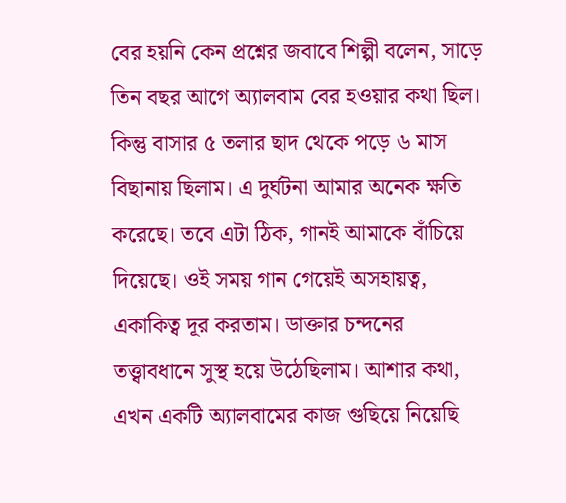বের হয়নি কেন প্রশ্নের জবাবে শিল্পী বলেন, সাড়ে তিন বছর আগে অ্যালবাম বের হওয়ার কথা ছিল। কিন্তু বাসার ৫ তলার ছাদ থেকে পড়ে ৬ মাস বিছানায় ছিলাম। এ দুর্ঘটনা আমার অনেক ক্ষতি করেছে। তবে এটা ঠিক, গানই আমাকে বাঁচিয়ে দিয়েছে। ওই সময় গান গেয়েই অসহায়ত্ব, একাকিত্ব দূর করতাম। ডাক্তার চন্দনের তত্ত্বাবধানে সুস্থ হয়ে উঠেছিলাম। আশার কথা, এখন একটি অ্যালবামের কাজ গুছিয়ে নিয়েছি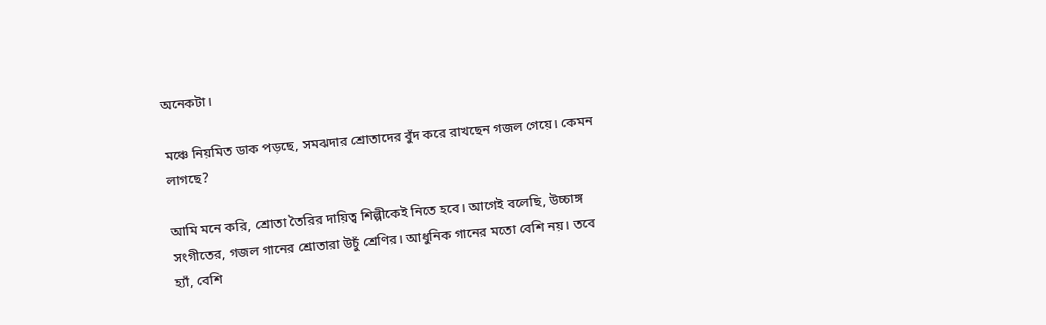অনেকটা।

মঞ্চে নিয়মিত ডাক পড়ছে, সমঝদার শ্রোতাদের বুঁদ করে রাখছেন গজল গেয়ে। কেমন লাগছে?

আমি মনে করি, শ্রোতা তৈরির দায়িত্ব শিল্পীকেই নিতে হবে। আগেই বলেছি, উচ্চাঙ্গ সংগীতের, গজল গানের শ্রোতারা উচুঁ শ্রেণির। আধুনিক গানের মতো বেশি নয়। তবে হ্যাঁ, বেশি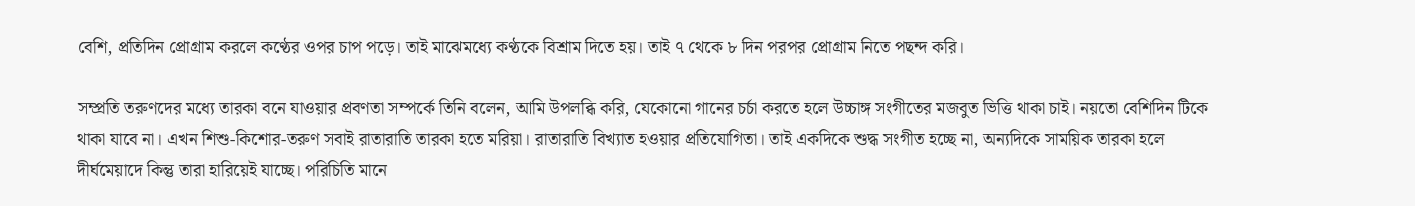বেশি, প্রতিদিন প্রোগ্রাম করলে কণ্ঠের ওপর চাপ পড়ে। তাই মাঝেমধ্যে কণ্ঠকে বিশ্রাম দিতে হয়। তাই ৭ থেকে ৮ দিন পরপর প্রোগ্রাম নিতে পছন্দ করি।

সম্প্রতি তরুণদের মধ্যে তারকা বনে যাওয়ার প্রবণতা সম্পর্কে তিনি বলেন, আমি উপলব্ধি করি, যেকোনো গানের চর্চা করতে হলে উচ্চাঙ্গ সংগীতের মজবুত ভিত্তি থাকা চাই। নয়তো বেশিদিন টিকে থাকা যাবে না। এখন শিশু-কিশোর-তরুণ সবাই রাতারাতি তারকা হতে মরিয়া। রাতারাতি বিখ্যাত হওয়ার প্রতিযোগিতা। তাই একদিকে শুদ্ধ সংগীত হচ্ছে না, অন্যদিকে সাময়িক তারকা হলে দীর্ঘমেয়াদে কিন্তু তারা হারিয়েই যাচ্ছে। পরিচিতি মানে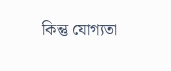কিন্তু যোগ্যতা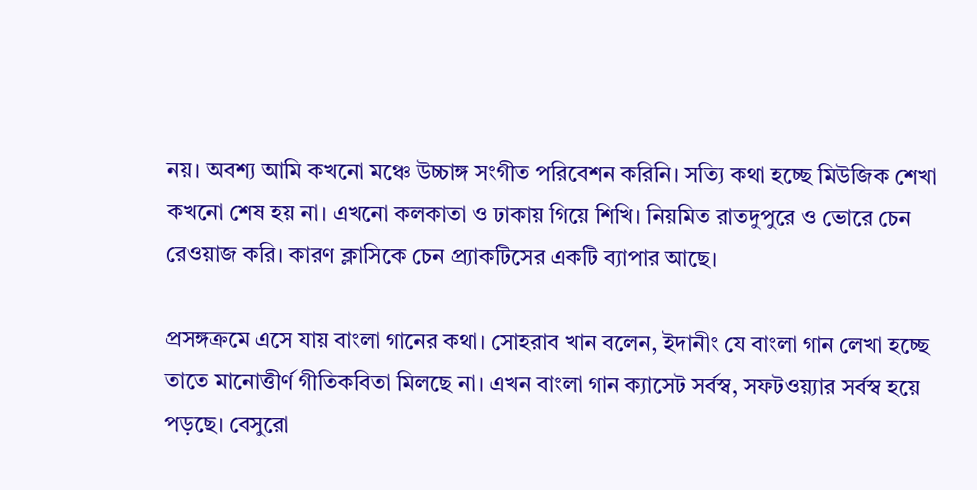নয়। অবশ্য আমি কখনো মঞ্চে উচ্চাঙ্গ সংগীত পরিবেশন করিনি। সত্যি কথা হচ্ছে মিউজিক শেখা কখনো শেষ হয় না। এখনো কলকাতা ও ঢাকায় গিয়ে শিখি। নিয়মিত রাতদুপুরে ও ভোরে চেন রেওয়াজ করি। কারণ ক্লাসিকে চেন প্র্যাকটিসের একটি ব্যাপার আছে।

প্রসঙ্গক্রমে এসে যায় বাংলা গানের কথা। সোহরাব খান বলেন, ইদানীং যে বাংলা গান লেখা হচ্ছে তাতে মানোত্তীর্ণ গীতিকবিতা মিলছে না। এখন বাংলা গান ক্যাসেট সর্বস্ব, সফটওয়্যার সর্বস্ব হয়ে পড়ছে। বেসুরো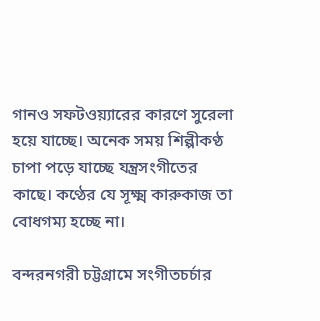গানও সফটওয়্যারের কারণে সুরেলা হয়ে যাচ্ছে। অনেক সময় শিল্পীকণ্ঠ চাপা পড়ে যাচ্ছে যন্ত্রসংগীতের কাছে। কণ্ঠের যে সূক্ষ্ম কারুকাজ তা বোধগম্য হচ্ছে না।

বন্দরনগরী চট্টগ্রামে সংগীতচর্চার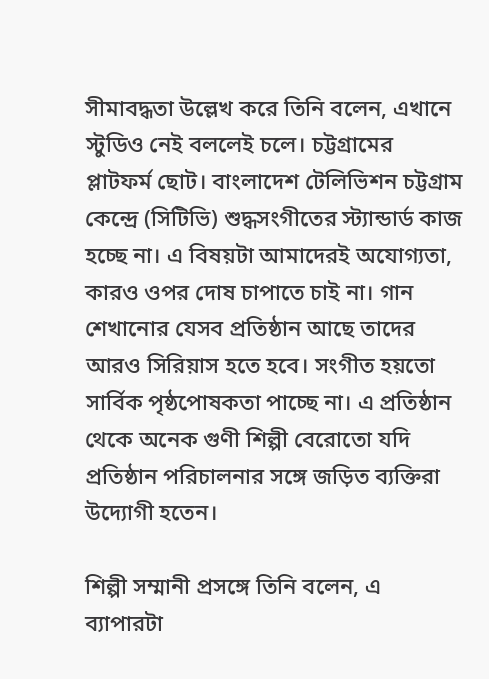সীমাবদ্ধতা উল্লেখ করে তিনি বলেন, এখানে স্টুডিও নেই বললেই চলে। চট্টগ্রামের প্লাটফর্ম ছোট। বাংলাদেশ টেলিভিশন চট্টগ্রাম কেন্দ্রে (সিটিভি) শুদ্ধসংগীতের স্ট্যান্ডার্ড কাজ হচ্ছে না। এ বিষয়টা আমাদেরই অযোগ্যতা, কারও ওপর দোষ চাপাতে চাই না। গান শেখানোর যেসব প্রতিষ্ঠান আছে তাদের আরও সিরিয়াস হতে হবে। সংগীত হয়তো সার্বিক পৃষ্ঠপোষকতা পাচ্ছে না। এ প্রতিষ্ঠান থেকে অনেক গুণী শিল্পী বেরোতো যদি প্রতিষ্ঠান পরিচালনার সঙ্গে জড়িত ব্যক্তিরা উদ্যোগী হতেন।

শিল্পী সম্মানী প্রসঙ্গে তিনি বলেন, এ ব্যাপারটা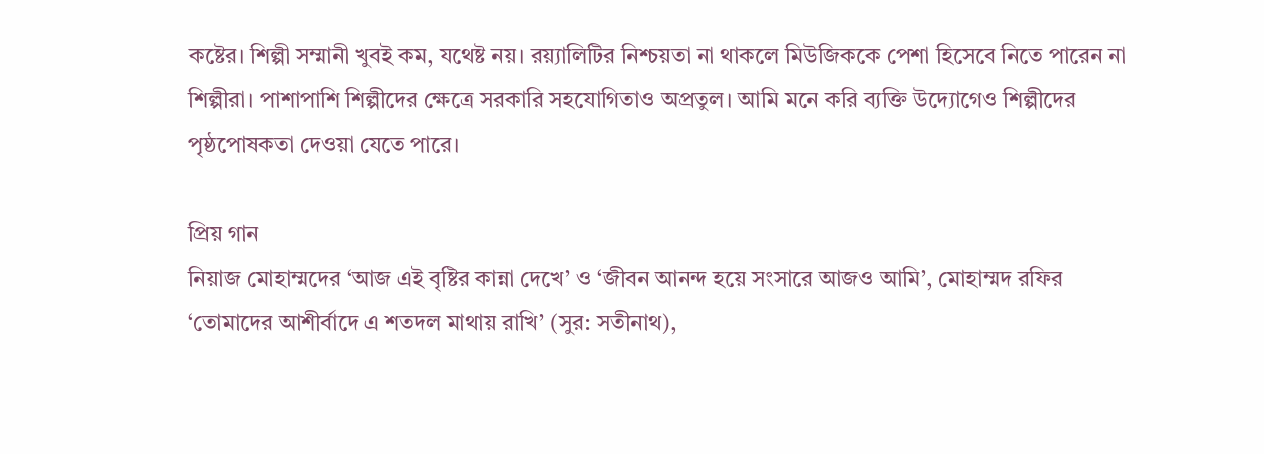কষ্টের। শিল্পী সম্মানী খুবই কম, যথেষ্ট নয়। রয়্যালিটির নিশ্চয়তা না থাকলে মিউজিককে পেশা হিসেবে নিতে পারেন না শিল্পীরা। পাশাপাশি শিল্পীদের ক্ষেত্রে সরকারি সহযোগিতাও অপ্রতুল। আমি মনে করি ব্যক্তি উদ্যোগেও শিল্পীদের পৃষ্ঠপোষকতা দেওয়া যেতে পারে।

প্রিয় গান
নিয়াজ মোহাম্মদের ‘আজ এই বৃষ্টির কান্না দেখে’ ও ‘জীবন আনন্দ হয়ে সংসারে আজও আমি’, মোহাম্মদ রফির ‘তোমাদের আশীর্বাদে এ শতদল মাথায় রাখি’ (সুর: সতীনাথ),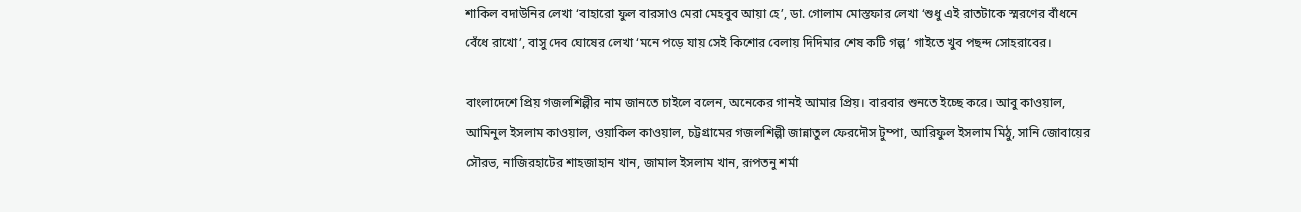শাকিল বদাউনির লেখা ‘বাহারো ফুল বারসাও মেরা মেহবুব আয়া হে’, ডা. গোলাম মোস্তফার লেখা ‘শুধু এই রাতটাকে স্মরণের বাঁধনে বেঁধে রাখো’, বাসু দেব ঘোষের লেখা ‘মনে পড়ে যায় সেই কিশোর বেলায় দিদিমার শেষ কটি গল্প’ গাইতে খুব পছন্দ সোহরাবের।

বাংলাদেশে প্রিয় গজলশিল্পীর নাম জানতে চাইলে বলেন, অনেকের গানই আমার প্রিয়। বারবার শুনতে ইচ্ছে করে। আবু কাওয়াল, আমিনুল ইসলাম কাওয়াল, ওয়াকিল কাওয়াল, চট্টগ্রামের গজলশিল্পী জান্নাতুল ফেরদৌস টুম্পা, আরিফুল ইসলাম মিঠু, সানি জোবায়ের সৌরভ, নাজিরহাটের শাহজাহান খান, জামাল ইসলাম খান, রূপতনু শর্মা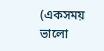(একসময় ভালো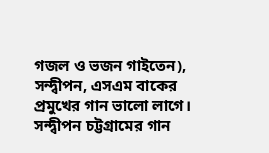গজল ও ভজন গাইতেন), সন্দ্বীপন, এসএম বাকের প্রমুখের গান ভালো লাগে। সন্দ্বীপন চট্টগ্রামের গান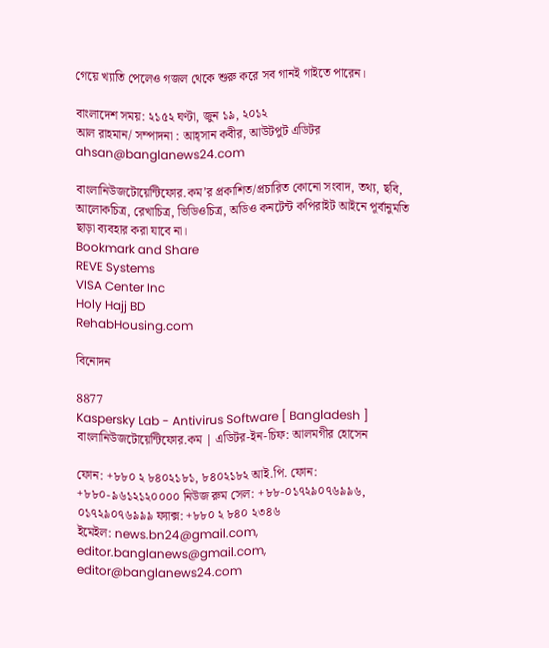গেয়ে খ্যাতি পেলেও গজল থেকে শুরু করে সব গানই গাইতে পারেন।

বাংলাদেশ সময়: ২১৫২ ঘণ্টা, জুন ১৯, ২০১২
আল রাহমান/ সম্পাদনা : আহ্সান কবীর, আউটপুট এডিটর
ahsan@banglanews24.com

বাংলানিউজটোয়েন্টিফোর.কম’র প্রকাশিত/প্রচারিত কোনো সংবাদ, তথ্য, ছবি, আলোকচিত্র, রেখাচিত্র, ভিডিওচিত্র, অডিও কনটেন্ট কপিরাইট আইনে পূর্বানুমতি ছাড়া ব্যবহার করা যাবে না।
Bookmark and Share
REVE Systems
VISA Center Inc
Holy Hajj BD
RehabHousing.com

বিনোদন

8877
Kaspersky Lab - Antivirus Software [ Bangladesh ]
বাংলানিউজটোয়েন্টিফোর.কম | এডিটর-ইন-চিফ: আলমগীর হোসেন

ফোন: +৮৮০ ২ ৮৪০২১৮১, ৮৪০২১৮২ আই.পি. ফোন: +৮৮০-৯৬১২১২০০০০ নিউজ রুম সেল: +৮৮-০১৭২৯০৭৬৯৯৬, ০১৭২৯০৭৬৯৯৯ ফ্যাক্স: +৮৮০ ২ ৮৪০ ২৩৪৬
ইমেইল: news.bn24@gmail.com, editor.banglanews@gmail.com, editor@banglanews24.com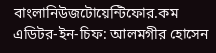বাংলানিউজটোয়েন্টিফোর.কম    এডিটর-ইন-চিফ: আলমগীর হোসেন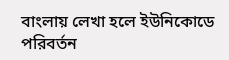বাংলায় লেখা হলে ইউনিকোডে পরিবর্তন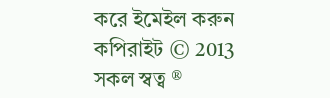করে ইমেইল করুন    কপিরাইট © 2013 সকল স্বত্ব ®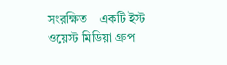সংরক্ষিত    একটি ইস্ট ওয়েস্ট মিডিয়া গ্রুপ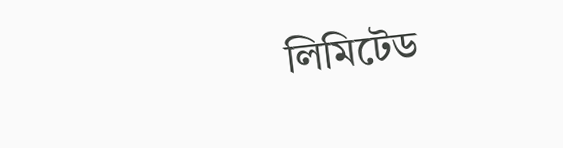লিমিটেড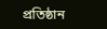প্রতিষ্ঠান